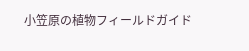小笠原の植物フィールドガイド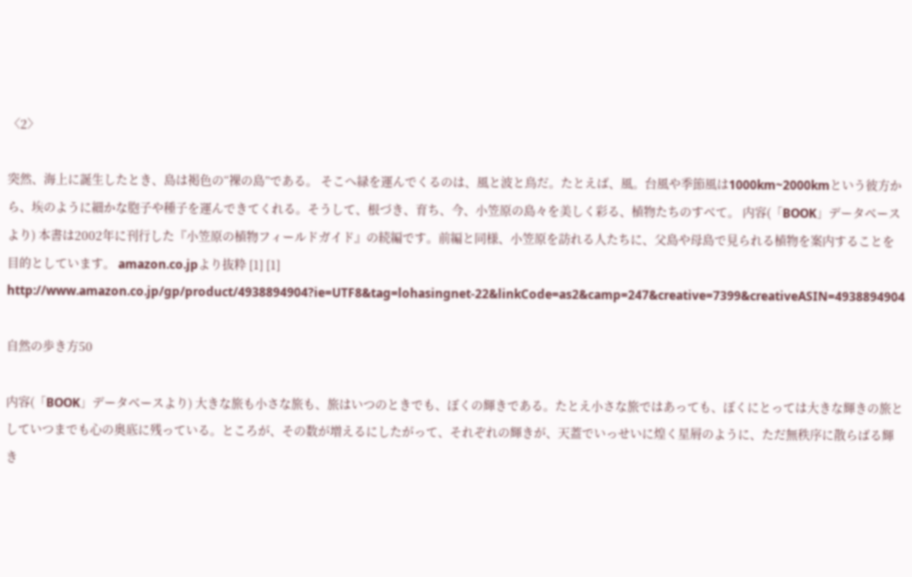〈2〉

突然、海上に誕生したとき、島は褐色の“裸の島”である。 そこへ緑を運んでくるのは、風と波と鳥だ。たとえば、風。台風や季節風は1000km~2000kmという彼方から、埃のように細かな胞子や種子を運んできてくれる。そうして、根づき、育ち、今、小笠原の島々を美しく彩る、植物たちのすべて。 内容(「BOOK」データベースより) 本書は2002年に刊行した『小笠原の植物フィールドガイド』の続編です。前編と同様、小笠原を訪れる人たちに、父島や母島で見られる植物を案内することを目的としています。 amazon.co.jpより抜粋 [1] [1] http://www.amazon.co.jp/gp/product/4938894904?ie=UTF8&tag=lohasingnet-22&linkCode=as2&camp=247&creative=7399&creativeASIN=4938894904

自然の歩き方50

内容(「BOOK」データベースより) 大きな旅も小さな旅も、旅はいつのときでも、ぼくの輝きである。たとえ小さな旅ではあっても、ぼくにとっては大きな輝きの旅としていつまでも心の奥底に残っている。ところが、その数が増えるにしたがって、それぞれの輝きが、天蓋でいっせいに煌く星屑のように、ただ無秩序に散らばる輝き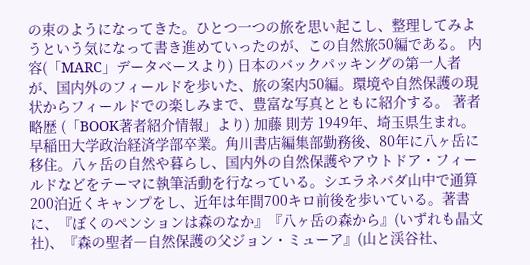の束のようになってきた。ひとつ一つの旅を思い起こし、整理してみようという気になって書き進めていったのが、この自然旅50編である。 内容(「MARC」データベースより) 日本のバックパッキングの第一人者が、国内外のフィールドを歩いた、旅の案内50編。環境や自然保護の現状からフィールドでの楽しみまで、豊富な写真とともに紹介する。 著者略歴 (「BOOK著者紹介情報」より) 加藤 則芳 1949年、埼玉県生まれ。早稲田大学政治経済学部卒業。角川書店編集部勤務後、80年に八ヶ岳に移住。八ヶ岳の自然や暮らし、国内外の自然保護やアウトドア・フィールドなどをテーマに執筆活動を行なっている。シエラネバダ山中で通算200泊近くキャンプをし、近年は年間700キロ前後を歩いている。著書に、『ぼくのペンションは森のなか』『八ヶ岳の森から』(いずれも晶文社)、『森の聖者―自然保護の父ジョン・ミューア』(山と渓谷社、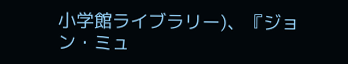小学館ライブラリー)、『ジョン・ミュ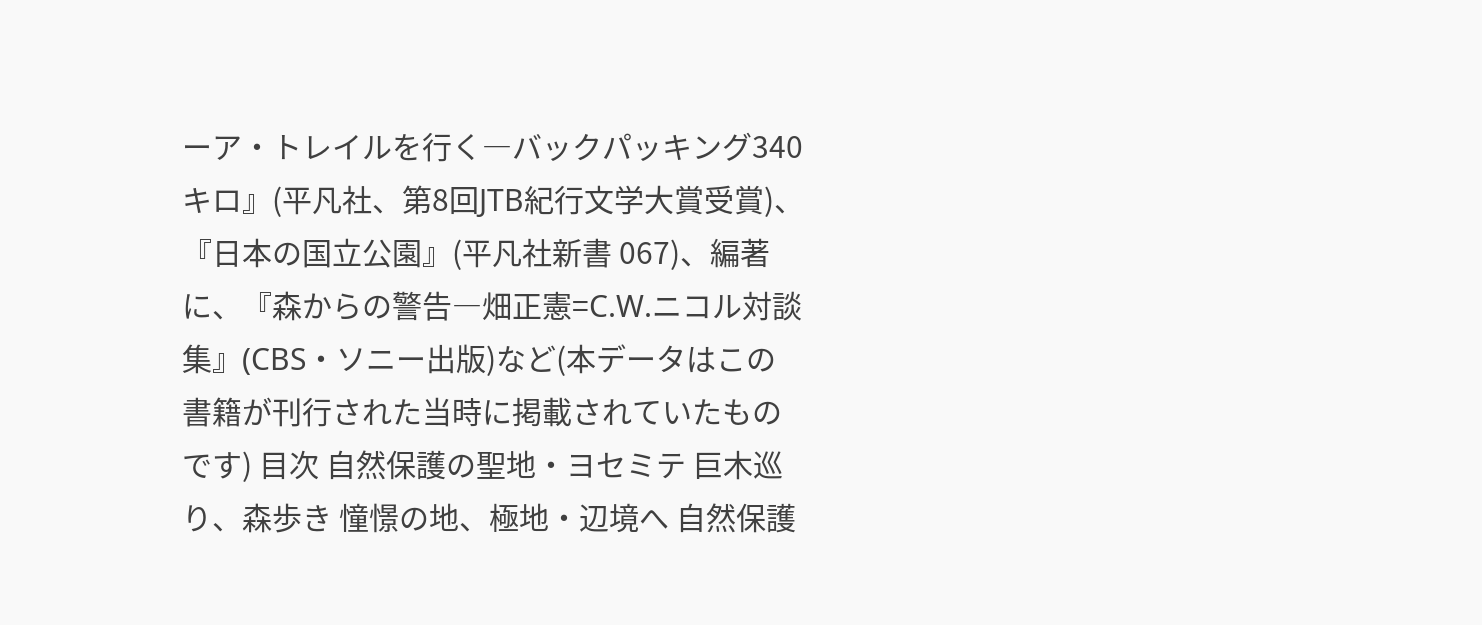ーア・トレイルを行く―バックパッキング340キロ』(平凡社、第8回JTB紀行文学大賞受賞)、『日本の国立公園』(平凡社新書 067)、編著に、『森からの警告―畑正憲=C.W.ニコル対談集』(CBS・ソニー出版)など(本データはこの書籍が刊行された当時に掲載されていたものです) 目次 自然保護の聖地・ヨセミテ 巨木巡り、森歩き 憧憬の地、極地・辺境へ 自然保護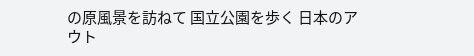の原風景を訪ねて 国立公園を歩く 日本のアウト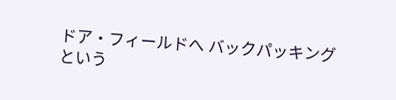ドア・フィールドへ バックパッキングという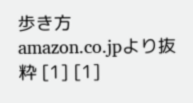歩き方 amazon.co.jpより抜粋 [1] [1]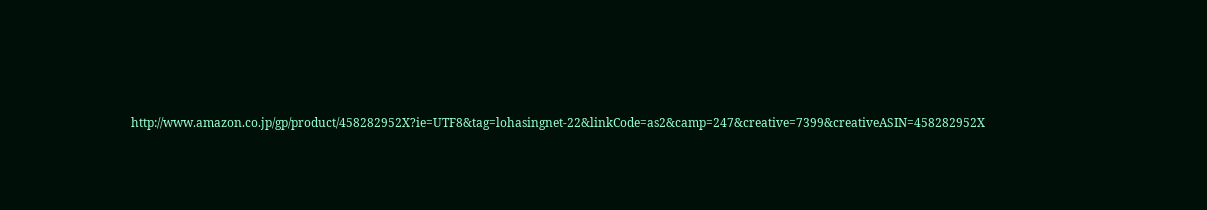http://www.amazon.co.jp/gp/product/458282952X?ie=UTF8&tag=lohasingnet-22&linkCode=as2&camp=247&creative=7399&creativeASIN=458282952X